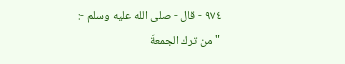٩٧٤ - قال - صلى الله عليه وسلم -: "من ترك الجمعةَ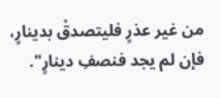من غير عذرٍ فليتصدقْ بدينارٍ، فإن لم يجد فنصفِ دينارٍ".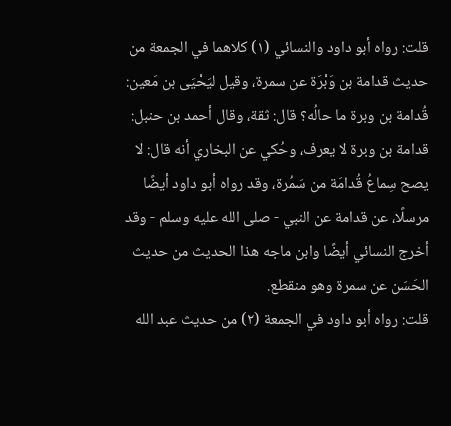قلت: رواه أبو داود والنسائي (١) كلاهما في الجمعة من حديث قدامة بن وَبْرَة عن سمرة، وقيل ليَحْيَى بن مَعين: قُدامة بن وبرة ما حالُه؟ قال: ثقة، وقال أحمد بن حنبل: قدامة بن وبرة لا يعرف، وحُكي عن البخاري أنه قال: لا يصح سِماعُ قُدامَة من سَمُرة، وقد رواه أبو داود أيضًا مرسلًا، عن قدامة عن النبي - صلى الله عليه وسلم - وقد أخرج النسائي أيضًا وابن ماجه هذا الحديث من حديث الحَسَن عن سمرة وهو منقطع.
قلت: رواه أبو داود في الجمعة (٢) من حديث عبد الله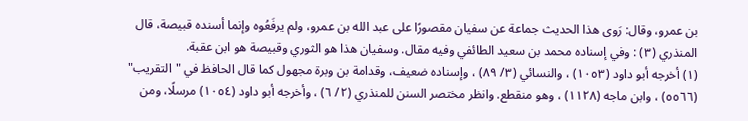بن عمرو، وقال: رَوى هذا الحديث جماعة عن سفيان مقصورًا على عبد الله بن عمرو، ولم يرفَعُوه وإنما أسنده قبيصة، قال المنذري (٣) : وفي إسناده محمد بن سعيد الطائفي وفيه مقال. وسفيان هذا هو الثوري وقبيصة هو ابن عقبة.
(١) أخرجه أبو داود (١٠٥٣) ، والنسائي (٣/ ٨٩) ، وإسناده ضعيف، وقدامة بن وبرة مجهول كما قال الحافظ في "التقريب" (٥٥٦٦) ، وابن ماجه (١١٢٨) ، وهو منقطع. وانظر مختصر السنن للمنذري (٢/ ٦) ، وأخرجه أبو داود (١٠٥٤) مرسلًا، ومن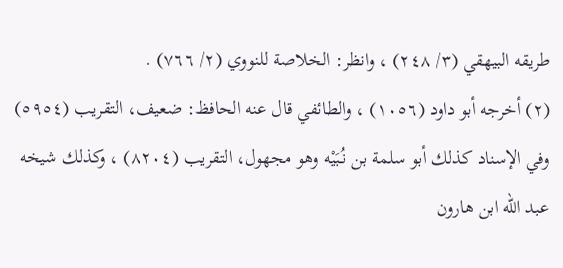طريقه البيهقي (٣/ ٢٤٨) ، وانظر: الخلاصة للنووي (٢/ ٧٦٦) .
(٢) أخرجه أبو داود (١٠٥٦) ، والطائفي قال عنه الحافظ: ضعيف، التقريب (٥٩٥٤) وفي الإسناد كذلك أبو سلمة بن نُبَيْه وهو مجهول، التقريب (٨٢٠٤) ، وكذلك شيخه عبد الله ابن هارون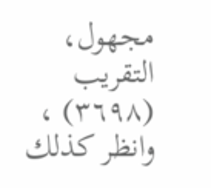مجهول، التقريب (٣٦٩٨) ، وانظر كذلك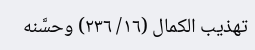تهذيب الكمال (١٦/ ٢٣٦) وحسَّنه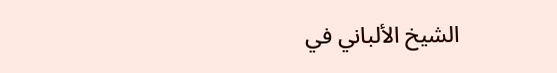الشيخ الألباني في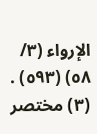الإرواء (٣/ ٥٨) (٥٩٣) .
(٣) مختصر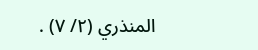المنذري (٢/ ٧) .